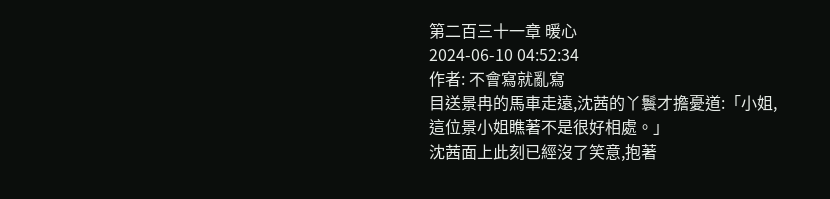第二百三十一章 暖心
2024-06-10 04:52:34
作者: 不會寫就亂寫
目送景冉的馬車走遠,沈茜的丫鬟才擔憂道:「小姐,這位景小姐瞧著不是很好相處。」
沈茜面上此刻已經沒了笑意,抱著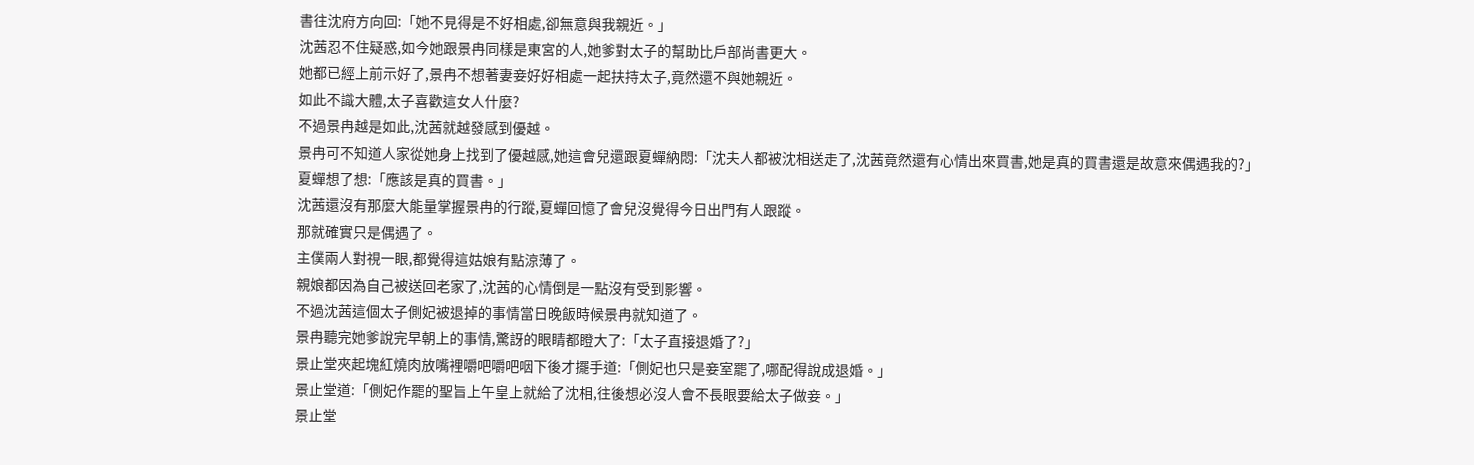書往沈府方向回:「她不見得是不好相處,卻無意與我親近。」
沈茜忍不住疑惑,如今她跟景冉同樣是東宮的人,她爹對太子的幫助比戶部尚書更大。
她都已經上前示好了,景冉不想著妻妾好好相處一起扶持太子,竟然還不與她親近。
如此不識大體,太子喜歡這女人什麼?
不過景冉越是如此,沈茜就越發感到優越。
景冉可不知道人家從她身上找到了優越感,她這會兒還跟夏蟬納悶:「沈夫人都被沈相送走了,沈茜竟然還有心情出來買書,她是真的買書還是故意來偶遇我的?」
夏蟬想了想:「應該是真的買書。」
沈茜還沒有那麼大能量掌握景冉的行蹤,夏蟬回憶了會兒沒覺得今日出門有人跟蹤。
那就確實只是偶遇了。
主僕兩人對視一眼,都覺得這姑娘有點涼薄了。
親娘都因為自己被送回老家了,沈茜的心情倒是一點沒有受到影響。
不過沈茜這個太子側妃被退掉的事情當日晚飯時候景冉就知道了。
景冉聽完她爹說完早朝上的事情,驚訝的眼睛都瞪大了:「太子直接退婚了?」
景止堂夾起塊紅燒肉放嘴裡嚼吧嚼吧咽下後才擺手道:「側妃也只是妾室罷了,哪配得說成退婚。」
景止堂道:「側妃作罷的聖旨上午皇上就給了沈相,往後想必沒人會不長眼要給太子做妾。」
景止堂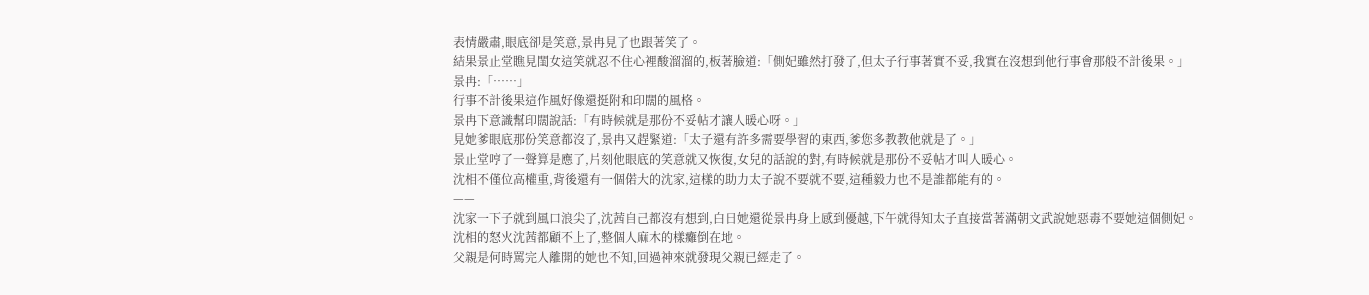表情嚴肅,眼底卻是笑意,景冉見了也跟著笑了。
結果景止堂瞧見閨女這笑就忍不住心裡酸溜溜的,板著臉道:「側妃雖然打發了,但太子行事著實不妥,我實在沒想到他行事會那般不計後果。」
景冉:「……」
行事不計後果這作風好像還挺附和印闊的風格。
景冉下意識幫印闊說話:「有時候就是那份不妥帖才讓人暖心呀。」
見她爹眼底那份笑意都沒了,景冉又趕緊道:「太子還有許多需要學習的東西,爹您多教教他就是了。」
景止堂哼了一聲算是應了,片刻他眼底的笑意就又恢復,女兒的話說的對,有時候就是那份不妥帖才叫人暖心。
沈相不僅位高權重,背後還有一個偌大的沈家,這樣的助力太子說不要就不要,這種毅力也不是誰都能有的。
——
沈家一下子就到風口浪尖了,沈茜自己都沒有想到,白日她還從景冉身上感到優越,下午就得知太子直接當著滿朝文武說她惡毒不要她這個側妃。
沈相的怒火沈茜都顧不上了,整個人麻木的樣癱倒在地。
父親是何時罵完人離開的她也不知,回過神來就發現父親已經走了。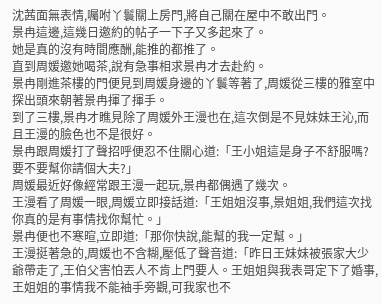沈茜面無表情,囑咐丫鬟關上房門,將自己關在屋中不敢出門。
景冉這邊,這幾日邀約的帖子一下子又多起來了。
她是真的沒有時間應酬,能推的都推了。
直到周媛邀她喝茶,說有急事相求景冉才去赴約。
景冉剛進茶樓的門便見到周媛身邊的丫鬟等著了,周媛從三樓的雅室中探出頭來朝著景冉揮了揮手。
到了三樓,景冉才瞧見除了周媛外王漫也在,這次倒是不見妹妹王沁,而且王漫的臉色也不是很好。
景冉跟周媛打了聲招呼便忍不住關心道:「王小姐這是身子不舒服嗎?要不要幫你請個大夫?」
周媛最近好像經常跟王漫一起玩,景冉都偶遇了幾次。
王漫看了周媛一眼,周媛立即接話道:「王姐姐沒事,景姐姐,我們這次找你真的是有事情找你幫忙。」
景冉便也不寒暄,立即道:「那你快說,能幫的我一定幫。」
王漫挺著急的,周媛也不含糊,壓低了聲音道:「昨日王妹妹被張家大少爺帶走了,王伯父害怕丟人不肯上門要人。王姐姐與我表哥定下了婚事,王姐姐的事情我不能袖手旁觀,可我家也不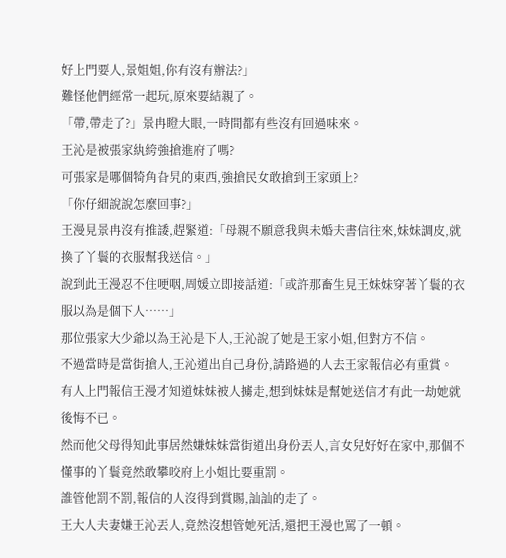好上門要人,景姐姐,你有沒有辦法?」
難怪他們經常一起玩,原來要結親了。
「帶,帶走了?」景冉瞪大眼,一時間都有些沒有回過味來。
王沁是被張家紈絝強搶進府了嗎?
可張家是哪個犄角旮旯的東西,強搶民女敢搶到王家頭上?
「你仔細說說怎麼回事?」
王漫見景冉沒有推諉,趕緊道:「母親不願意我與未婚夫書信往來,妹妹調皮,就換了丫鬟的衣服幫我送信。」
說到此王漫忍不住哽咽,周媛立即接話道:「或許那畜生見王妹妹穿著丫鬟的衣服以為是個下人……」
那位張家大少爺以為王沁是下人,王沁說了她是王家小姐,但對方不信。
不過當時是當街搶人,王沁道出自己身份,請路過的人去王家報信必有重賞。
有人上門報信王漫才知道妹妹被人擄走,想到妹妹是幫她送信才有此一劫她就後悔不已。
然而他父母得知此事居然嫌妹妹當街道出身份丟人,言女兒好好在家中,那個不懂事的丫鬟竟然敢攀咬府上小姐比要重罰。
誰管他罰不罰,報信的人沒得到賞賜,訕訕的走了。
王大人夫妻嫌王沁丟人,竟然沒想管她死活,還把王漫也罵了一頓。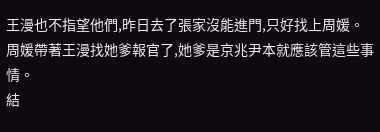王漫也不指望他們,昨日去了張家沒能進門,只好找上周媛。
周媛帶著王漫找她爹報官了,她爹是京兆尹本就應該管這些事情。
結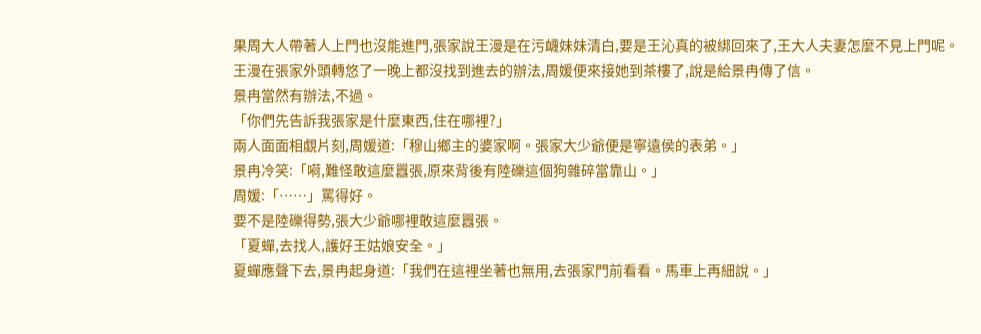果周大人帶著人上門也沒能進門,張家說王漫是在污衊妹妹清白,要是王沁真的被綁回來了,王大人夫妻怎麼不見上門呢。
王漫在張家外頭轉悠了一晚上都沒找到進去的辦法,周媛便來接她到茶樓了,說是給景冉傳了信。
景冉當然有辦法,不過。
「你們先告訴我張家是什麼東西,住在哪裡?」
兩人面面相覷片刻,周媛道:「穆山鄉主的婆家啊。張家大少爺便是寧遠侯的表弟。」
景冉冷笑:「嗬,難怪敢這麼囂張,原來背後有陸礫這個狗雜碎當靠山。」
周媛:「……」罵得好。
要不是陸礫得勢,張大少爺哪裡敢這麼囂張。
「夏蟬,去找人,護好王姑娘安全。」
夏蟬應聲下去,景冉起身道:「我們在這裡坐著也無用,去張家門前看看。馬車上再細說。」